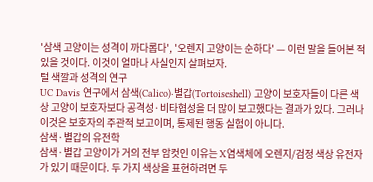'삼색 고양이는 성격이 까다롭다', '오렌지 고양이는 순하다' — 이런 말을 들어본 적 있을 것이다. 이것이 얼마나 사실인지 살펴보자.
털 색깔과 성격의 연구
UC Davis 연구에서 삼색(Calico)·별갑(Tortoiseshell) 고양이 보호자들이 다른 색상 고양이 보호자보다 공격성·비타협성을 더 많이 보고했다는 결과가 있다. 그러나 이것은 보호자의 주관적 보고이며, 통제된 행동 실험이 아니다.
삼색·별갑의 유전학
삼색·별갑 고양이가 거의 전부 암컷인 이유는 X염색체에 오렌지/검정 색상 유전자가 있기 때문이다. 두 가지 색상을 표현하려면 두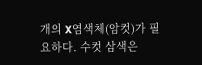개의 X염색체(암컷)가 필요하다. 수컷 삼색은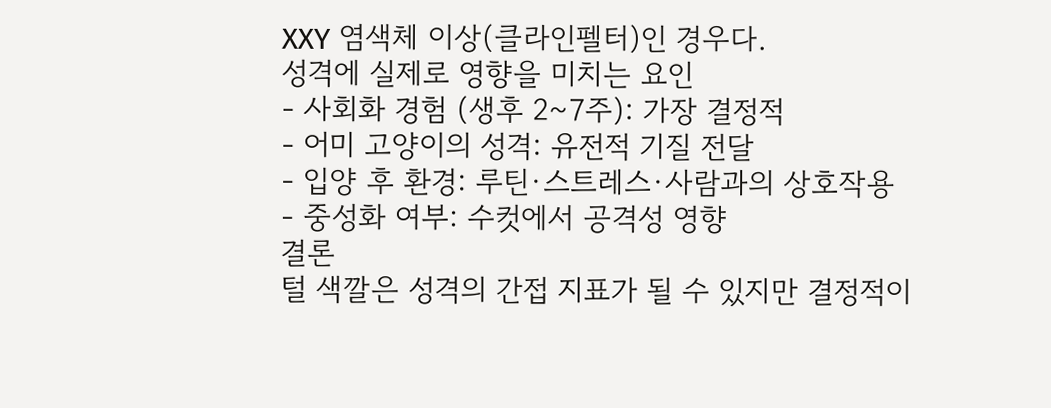XXY 염색체 이상(클라인펠터)인 경우다.
성격에 실제로 영향을 미치는 요인
- 사회화 경험 (생후 2~7주): 가장 결정적
- 어미 고양이의 성격: 유전적 기질 전달
- 입양 후 환경: 루틴·스트레스·사람과의 상호작용
- 중성화 여부: 수컷에서 공격성 영향
결론
털 색깔은 성격의 간접 지표가 될 수 있지만 결정적이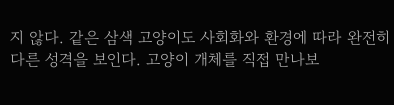지 않다. 같은 삼색 고양이도 사회화와 환경에 따라 완전히 다른 성격을 보인다. 고양이 개체를 직접 만나보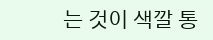는 것이 색깔 통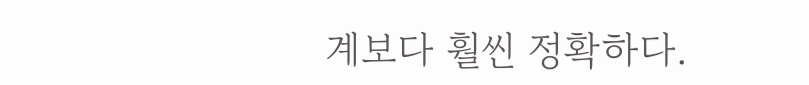계보다 훨씬 정확하다.